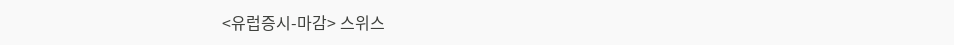<유럽증시-마감> 스위스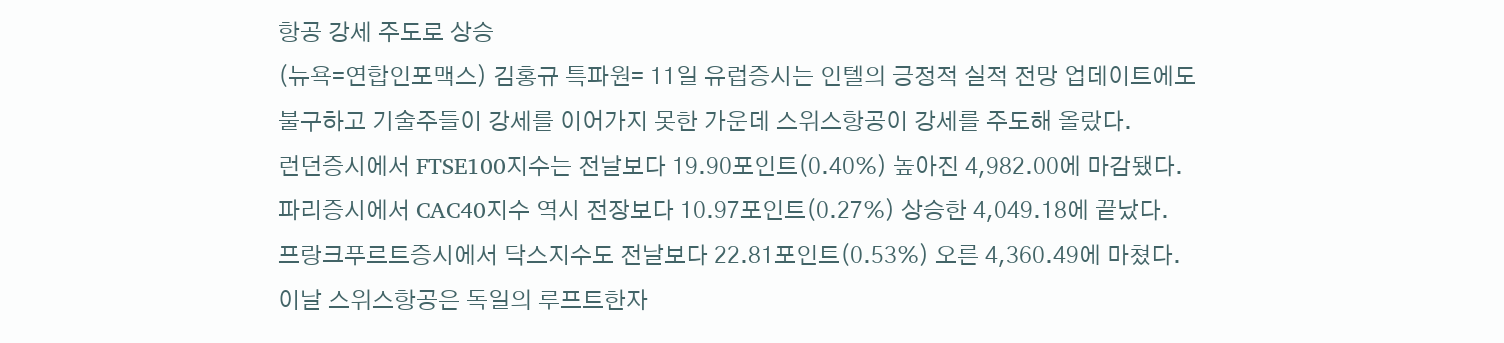항공 강세 주도로 상승
(뉴욕=연합인포맥스) 김홍규 특파원= 11일 유럽증시는 인텔의 긍정적 실적 전망 업데이트에도 불구하고 기술주들이 강세를 이어가지 못한 가운데 스위스항공이 강세를 주도해 올랐다.
런던증시에서 FTSE100지수는 전날보다 19.90포인트(0.40%) 높아진 4,982.00에 마감됐다.
파리증시에서 CAC40지수 역시 전장보다 10.97포인트(0.27%) 상승한 4,049.18에 끝났다.
프랑크푸르트증시에서 닥스지수도 전날보다 22.81포인트(0.53%) 오른 4,360.49에 마쳤다.
이날 스위스항공은 독일의 루프트한자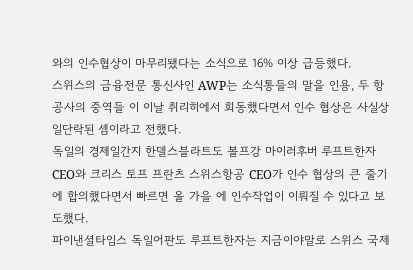와의 인수협상이 마무리됐다는 소식으로 16% 이상 급등했다.
스위스의 금융전문 통신사인 AWP는 소식통들의 말을 인용, 두 항공사의 중역들 이 이날 취리히에서 회동했다면서 인수 협상은 사실상 일단락된 셈이라고 전했다.
독일의 경제일간지 한델스블라트도 볼프강 마이러후버 루프트한자 CEO와 크리스 토프 프란츠 스위스항공 CEO가 인수 협상의 큰 줄기에 합의했다면서 빠르면 올 가을 에 인수작업이 이뤄질 수 있다고 보도했다.
파이낸셜타임스 독일어판도 루프트한자는 지금이야말로 스위스 국제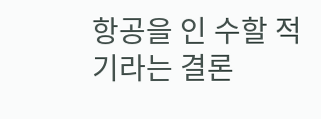항공을 인 수할 적기라는 결론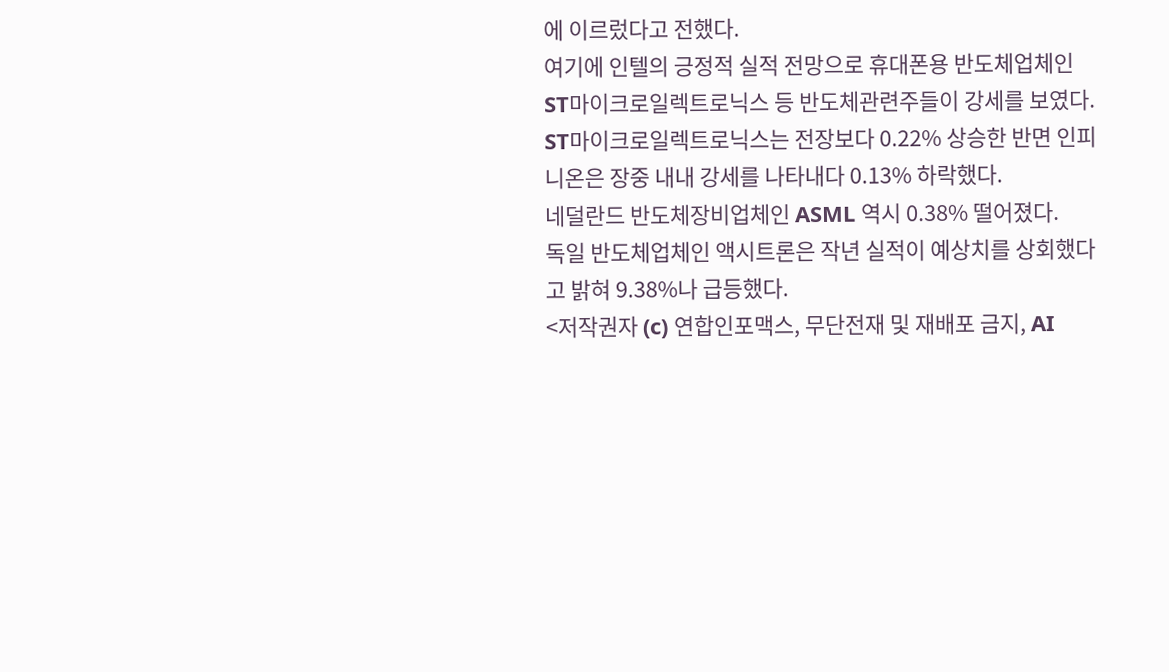에 이르렀다고 전했다.
여기에 인텔의 긍정적 실적 전망으로 휴대폰용 반도체업체인 ST마이크로일렉트로닉스 등 반도체관련주들이 강세를 보였다.
ST마이크로일렉트로닉스는 전장보다 0.22% 상승한 반면 인피니온은 장중 내내 강세를 나타내다 0.13% 하락했다.
네덜란드 반도체장비업체인 ASML 역시 0.38% 떨어졌다.
독일 반도체업체인 액시트론은 작년 실적이 예상치를 상회했다고 밝혀 9.38%나 급등했다.
<저작권자 (c) 연합인포맥스, 무단전재 및 재배포 금지, AI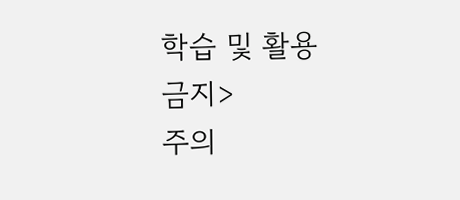학습 및 활용 금지>
주의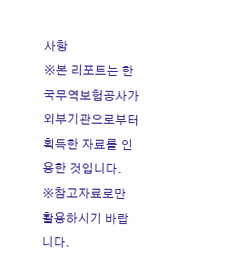사항
※본 리포트는 한국무역보험공사가 외부기관으로부터 획득한 자료를 인용한 것입니다.
※참고자료로만 활용하시기 바랍니다.